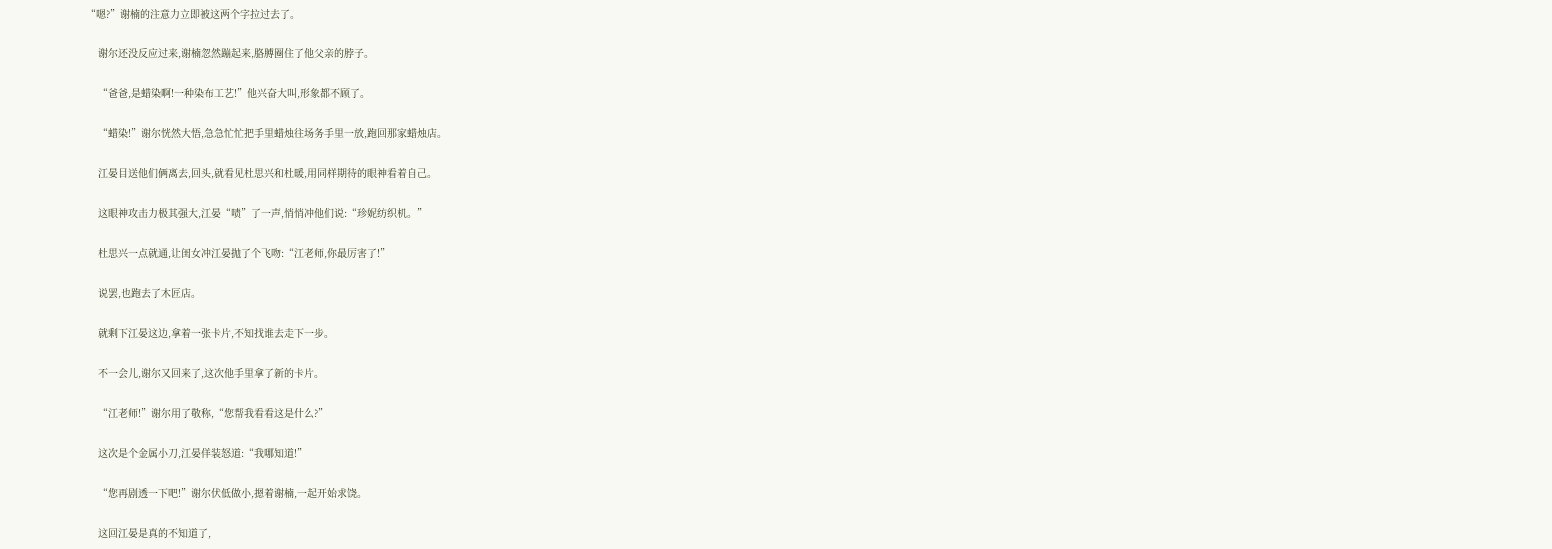“嗯?”谢楠的注意力立即被这两个字拉过去了。

    谢尔还没反应过来,谢楠忽然蹦起来,胳膊圈住了他父亲的脖子。

    “爸爸,是蜡染啊!一种染布工艺!”他兴奋大叫,形象都不顾了。

    “蜡染!”谢尔恍然大悟,急急忙忙把手里蜡烛往场务手里一放,跑回那家蜡烛店。

    江晏目送他们俩离去,回头,就看见杜思兴和杜暖,用同样期待的眼神看着自己。

    这眼神攻击力极其强大,江晏“啧”了一声,悄悄冲他们说:“珍妮纺织机。”

    杜思兴一点就通,让闺女冲江晏抛了个飞吻:“江老师,你最厉害了!”

    说罢,也跑去了木匠店。

    就剩下江晏这边,拿着一张卡片,不知找谁去走下一步。

    不一会儿,谢尔又回来了,这次他手里拿了新的卡片。

    “江老师!”谢尔用了敬称,“您帮我看看这是什么?”

    这次是个金属小刀,江晏佯装怒道:“我哪知道!”

    “您再剧透一下吧!”谢尔伏低做小,摁着谢楠,一起开始求饶。

    这回江晏是真的不知道了,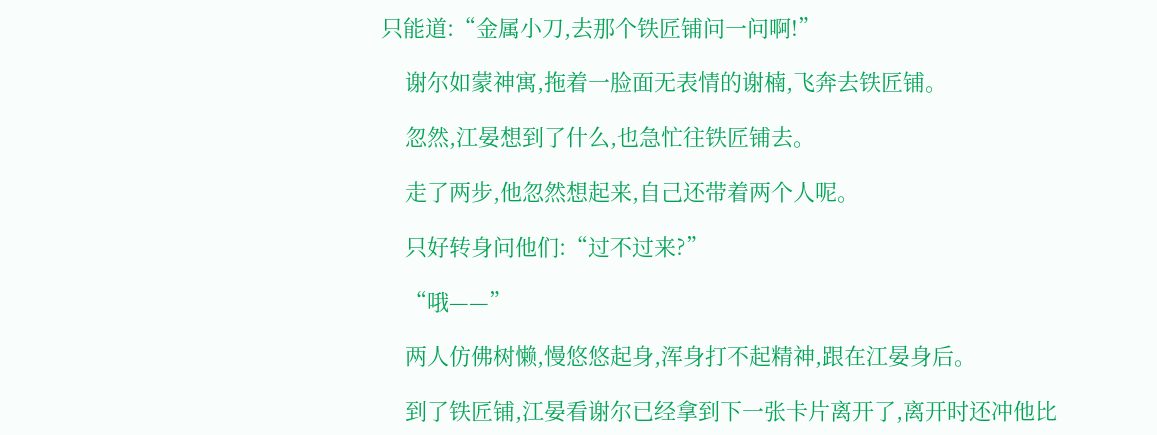只能道:“金属小刀,去那个铁匠铺问一问啊!”

    谢尔如蒙神寓,拖着一脸面无表情的谢楠,飞奔去铁匠铺。

    忽然,江晏想到了什么,也急忙往铁匠铺去。

    走了两步,他忽然想起来,自己还带着两个人呢。

    只好转身问他们:“过不过来?”

    “哦——”

    两人仿佛树懒,慢悠悠起身,浑身打不起精神,跟在江晏身后。

    到了铁匠铺,江晏看谢尔已经拿到下一张卡片离开了,离开时还冲他比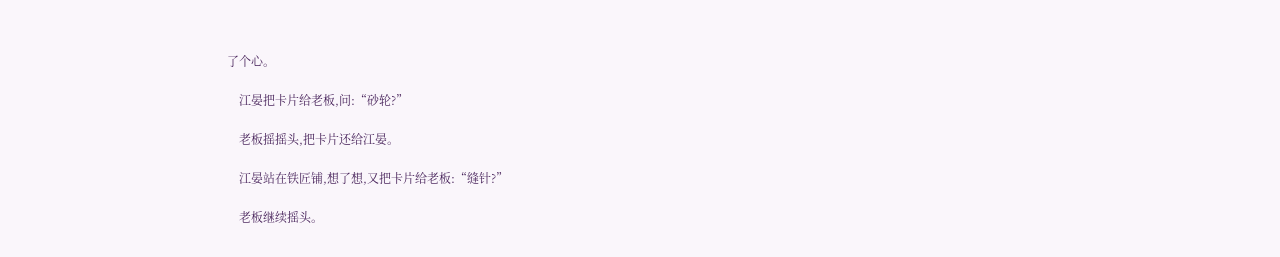了个心。

    江晏把卡片给老板,问:“砂轮?”

    老板摇摇头,把卡片还给江晏。

    江晏站在铁匠铺,想了想,又把卡片给老板:“缝针?”

    老板继续摇头。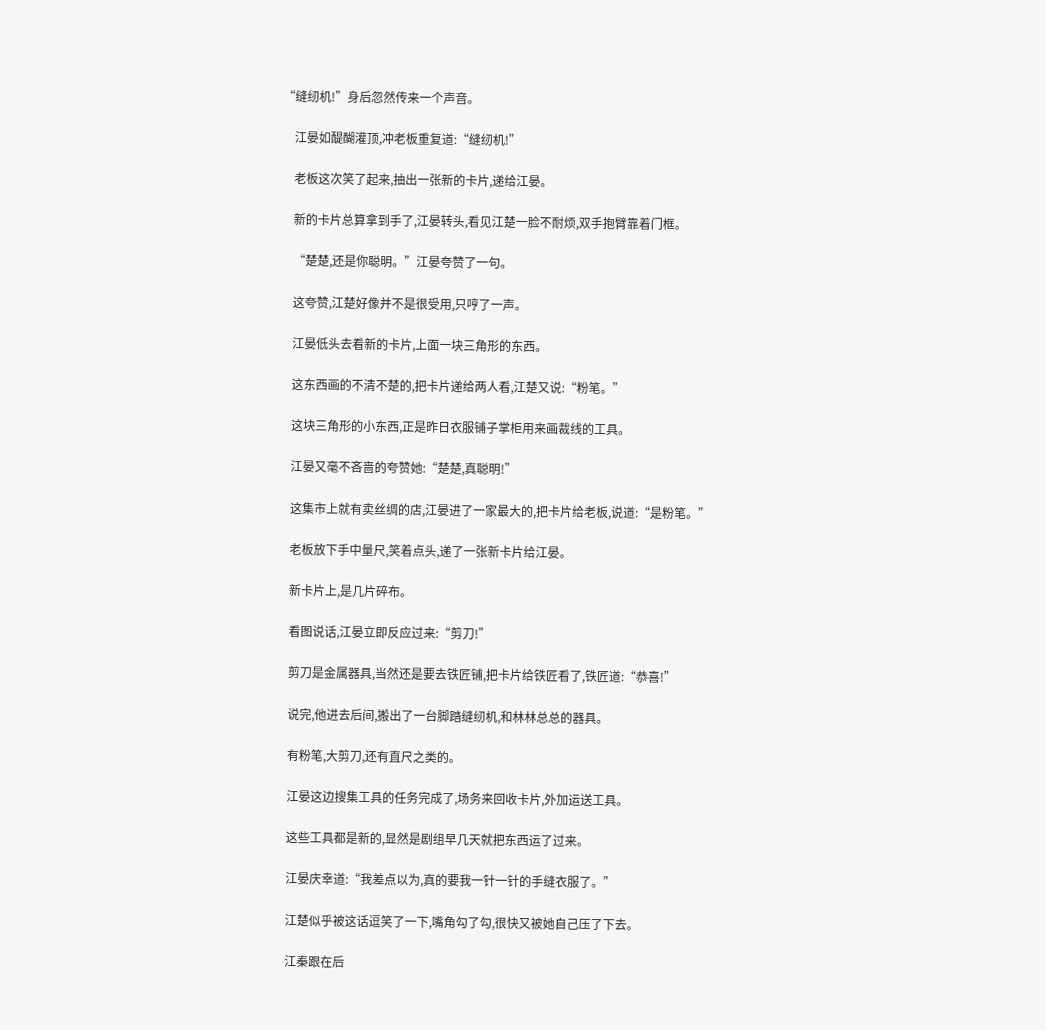“缝纫机!”身后忽然传来一个声音。

    江晏如醍醐灌顶,冲老板重复道:“缝纫机!”

    老板这次笑了起来,抽出一张新的卡片,递给江晏。

    新的卡片总算拿到手了,江晏转头,看见江楚一脸不耐烦,双手抱臂靠着门框。

    “楚楚,还是你聪明。”江晏夸赞了一句。

    这夸赞,江楚好像并不是很受用,只哼了一声。

    江晏低头去看新的卡片,上面一块三角形的东西。

    这东西画的不清不楚的,把卡片递给两人看,江楚又说:“粉笔。”

    这块三角形的小东西,正是昨日衣服铺子掌柜用来画裁线的工具。

    江晏又毫不吝啬的夸赞她:“楚楚,真聪明!”

    这集市上就有卖丝绸的店,江晏进了一家最大的,把卡片给老板,说道:“是粉笔。”

    老板放下手中量尺,笑着点头,递了一张新卡片给江晏。

    新卡片上,是几片碎布。

    看图说话,江晏立即反应过来:“剪刀!”

    剪刀是金属器具,当然还是要去铁匠铺,把卡片给铁匠看了,铁匠道:“恭喜!”

    说完,他进去后间,搬出了一台脚踏缝纫机,和林林总总的器具。

    有粉笔,大剪刀,还有直尺之类的。

    江晏这边搜集工具的任务完成了,场务来回收卡片,外加运送工具。

    这些工具都是新的,显然是剧组早几天就把东西运了过来。

    江晏庆幸道:“我差点以为,真的要我一针一针的手缝衣服了。”

    江楚似乎被这话逗笑了一下,嘴角勾了勾,很快又被她自己压了下去。

    江秦跟在后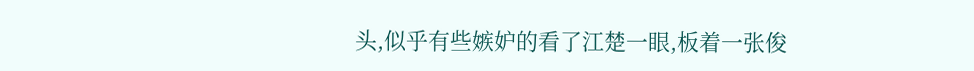头,似乎有些嫉妒的看了江楚一眼,板着一张俊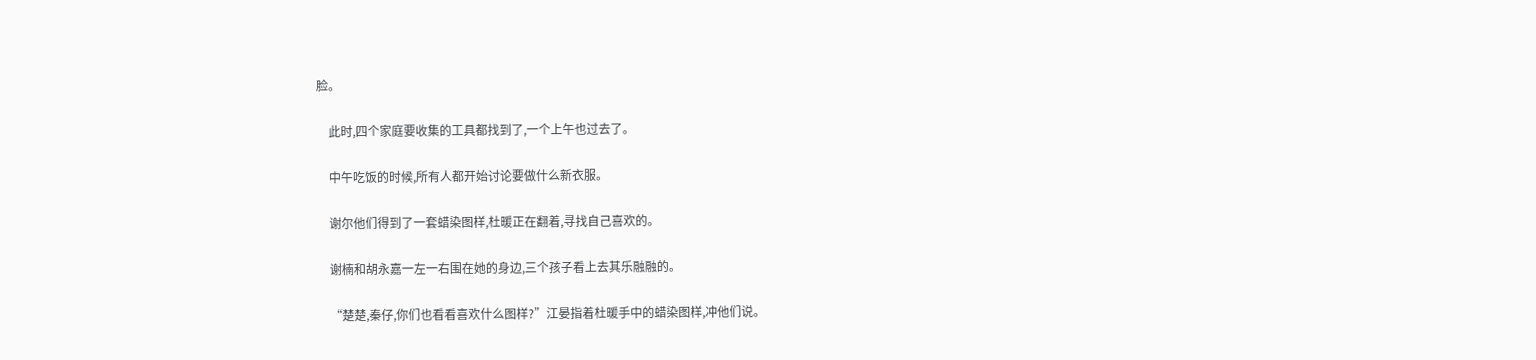脸。

    此时,四个家庭要收集的工具都找到了,一个上午也过去了。

    中午吃饭的时候,所有人都开始讨论要做什么新衣服。

    谢尔他们得到了一套蜡染图样,杜暖正在翻着,寻找自己喜欢的。

    谢楠和胡永嘉一左一右围在她的身边,三个孩子看上去其乐融融的。

    “楚楚,秦仔,你们也看看喜欢什么图样?”江晏指着杜暖手中的蜡染图样,冲他们说。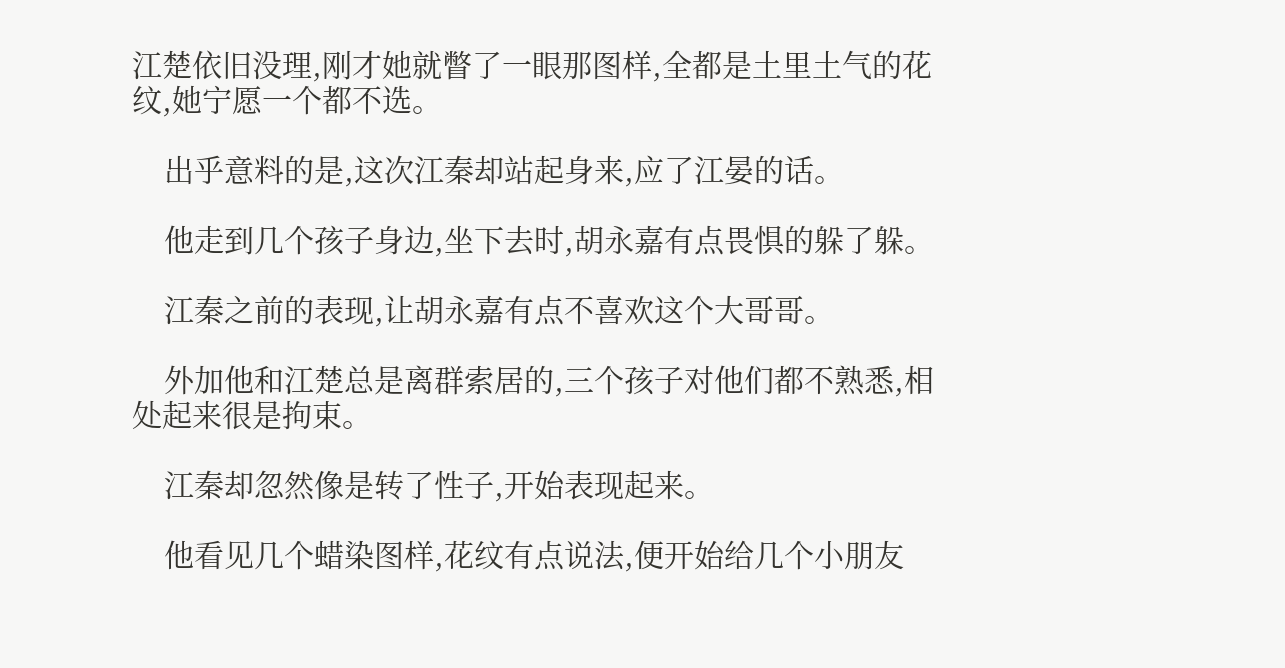江楚依旧没理,刚才她就瞥了一眼那图样,全都是土里土气的花纹,她宁愿一个都不选。

    出乎意料的是,这次江秦却站起身来,应了江晏的话。

    他走到几个孩子身边,坐下去时,胡永嘉有点畏惧的躲了躲。

    江秦之前的表现,让胡永嘉有点不喜欢这个大哥哥。

    外加他和江楚总是离群索居的,三个孩子对他们都不熟悉,相处起来很是拘束。

    江秦却忽然像是转了性子,开始表现起来。

    他看见几个蜡染图样,花纹有点说法,便开始给几个小朋友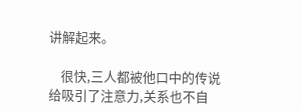讲解起来。

    很快,三人都被他口中的传说给吸引了注意力,关系也不自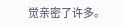觉亲密了许多。